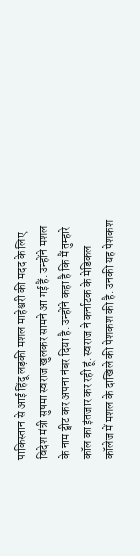पाकिस्तान से आई हिंदू लड़की मशल माहेश्वरी की मदद के लिए विदेश मंत्री सुषमा स्वराज खुलकर सामने आ गई हैं. उन्होंने मशल के नाम ट्वीट कर अपना नंबर दिया है. उन्होंने कहा है कि मैं तुम्हारे कॉल का इंतजार कर रही हूं. स्वराज ने कर्नाटक के मेडिकल कॉलेज में मशल के दाखिले की पेशकश की है. उनकी यह पेशकश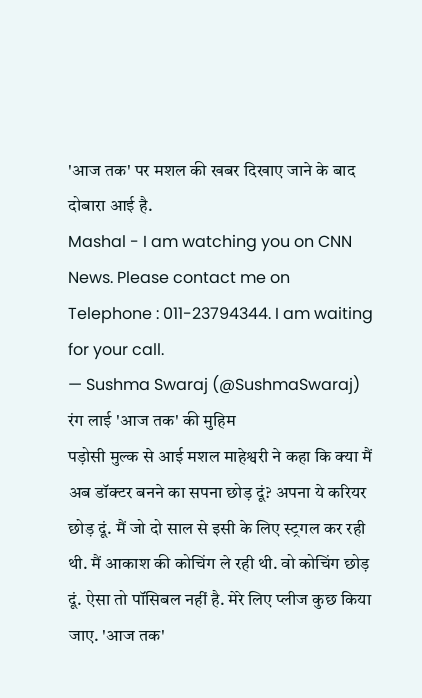'आज तक' पर मशल की खबर दिखाए जाने के बाद दोबारा आई है.
Mashal - I am watching you on CNN News. Please contact me on Telephone : 011-23794344. I am waiting for your call.
— Sushma Swaraj (@SushmaSwaraj)
रंग लाई 'आज तक' की मुहिम
पड़ोसी मुल्क से आई मशल माहेश्वरी ने कहा कि क्या मैं अब डॉक्टर बनने का सपना छोड़ दूं? अपना ये करियर छोड़ दूं. मैं जो दो साल से इसी के लिए स्ट्रगल कर रही थी. मैं आकाश की कोचिंग ले रही थी. वो कोचिंग छोड़ दूं. ऐसा तो पॉसिबल नहीं है. मेरे लिए प्लीज कुछ किया जाए. 'आज तक'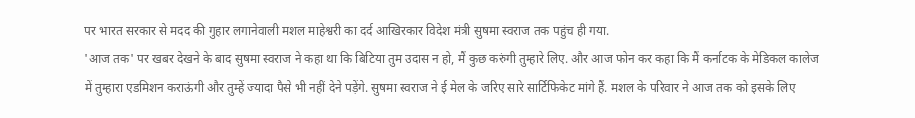पर भारत सरकार से मदद की गुहार लगानेवाली मशल माहेश्वरी का दर्द आखिरकार विदेश मंत्री सुषमा स्वराज तक पहुंच ही गया.
'आज तक' पर खबर देखने के बाद सुषमा स्वराज ने कहा था कि बिटिया तुम उदास न हो, मैं कुछ करुंगी तुम्हारे लिए. और आज फोन कर कहा कि मैं कर्नाटक के मेडिकल कालेज में तुम्हारा एडमिशन कराऊंगी और तुम्हें ज्यादा पैसे भी नहीं देने पड़ेंगे. सुषमा स्वराज ने ई मेल के जरिए सारे सार्टिफिकेट मांगे हैं. मशल के परिवार ने आज तक को इसके लिए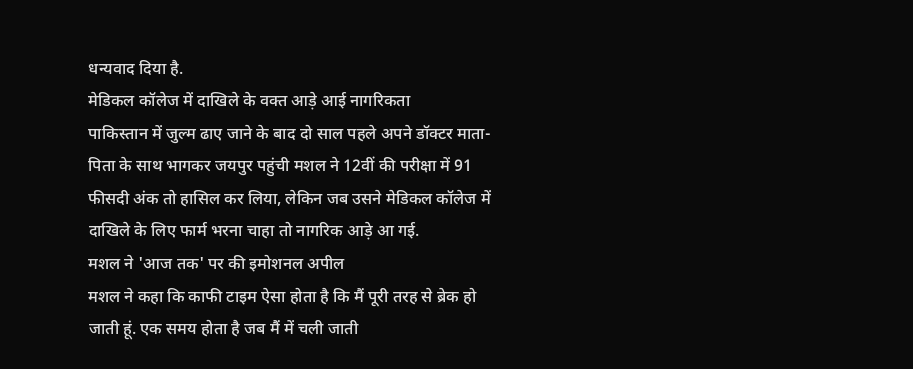धन्यवाद दिया है.
मेडिकल कॉलेज में दाखिले के वक्त आड़े आई नागरिकता
पाकिस्तान में जुल्म ढाए जाने के बाद दो साल पहले अपने डॉक्टर माता-पिता के साथ भागकर जयपुर पहुंची मशल ने 12वीं की परीक्षा में 91 फीसदी अंक तो हासिल कर लिया, लेकिन जब उसने मेडिकल कॉलेज में दाखिले के लिए फार्म भरना चाहा तो नागरिक आड़े आ गई.
मशल ने 'आज तक' पर की इमोशनल अपील
मशल ने कहा कि काफी टाइम ऐसा होता है कि मैं पूरी तरह से ब्रेक हो जाती हूं. एक समय होता है जब मैं में चली जाती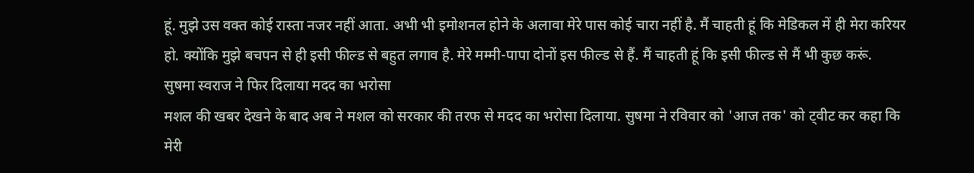हूं. मुझे उस वक्त कोई रास्ता नजर नहीं आता. अभी भी इमोशनल होने के अलावा मेरे पास कोई चारा नहीं है. मैं चाहती हूं कि मेडिकल में ही मेरा करियर हो. क्योंकि मुझे बचपन से ही इसी फील्ड से बहुत लगाव है. मेरे मम्मी-पापा दोनों इस फील्ड से हैं. मैं चाहती हूं कि इसी फील्ड से मैं भी कुछ करूं.
सुषमा स्वराज ने फिर दिलाया मदद का भरोसा
मशल की खबर देखने के बाद अब ने मशल को सरकार की तरफ से मदद का भरोसा दिलाया. सुषमा ने रविवार को 'आज तक' को ट्वीट कर कहा कि मेरी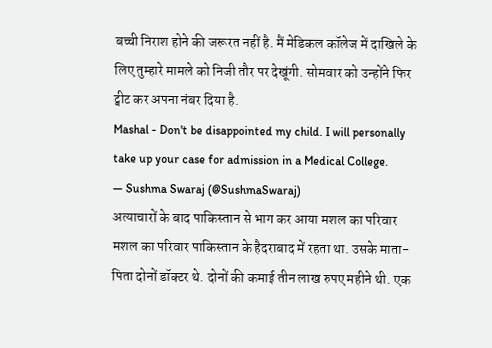बच्ची निराश होने की जरूरत नहीं है. मैं मेडिकल कॉलेज में दाखिले के लिए तुम्हारे मामले को निजी तौर पर देखूंगी. सोमवार को उन्होंने फिर ट्वीट कर अपना नंबर दिया है.
Mashal - Don't be disappointed my child. I will personally take up your case for admission in a Medical College.
— Sushma Swaraj (@SushmaSwaraj)
अत्याचारों के बाद पाकिस्तान से भाग कर आया मशल का परिवार
मशल का परिवार पाकिस्तान के हैदराबाद में रहता था. उसके माता-पिता दोनों डॉक्टर थे. दोनों की कमाई तीन लाख रुपए महीने थी. एक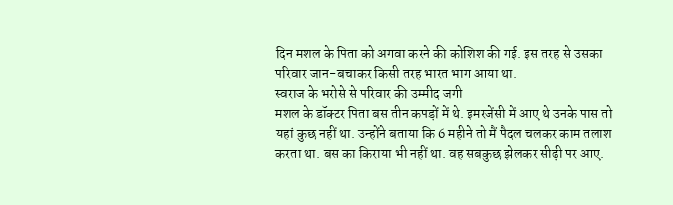दिन मशल के पिता को अगवा करने की कोशिश की गई. इस तरह से उसका परिवार जान-बचाकर किसी तरह भारत भाग आया था.
स्वराज के भरोसे से परिवार की उम्मीद जगी
मशल के डॉक्टर पिता बस तीन कपड़ों में थे. इमरजेंसी में आए थे उनके पास तो यहां कुछ नहीं था. उन्होंने बताया कि 6 महीने तो मैं पैदल चलकर काम तलाश करता था. बस का किराया भी नहीं था. वह सबकुछ झेलकर सीढ़ी पर आए.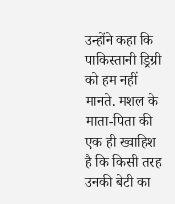उन्होंने कहा कि पाकिस्तानी ड्रिग्री को हम नहीं मानते. मशल के माता-पिता की एक ही ख्वाहिश है कि किसी तरह उनकी बेटी का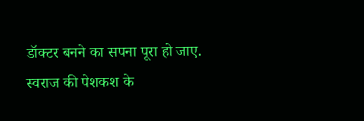डॉक्टर बनने का सपना पूरा हो जाए. स्वराज की पेशकश के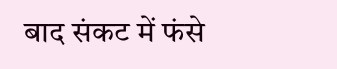बाद संकट में फंसे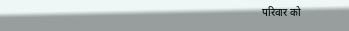परिवार को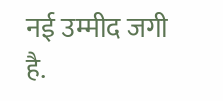नई उम्मीद जगी है.